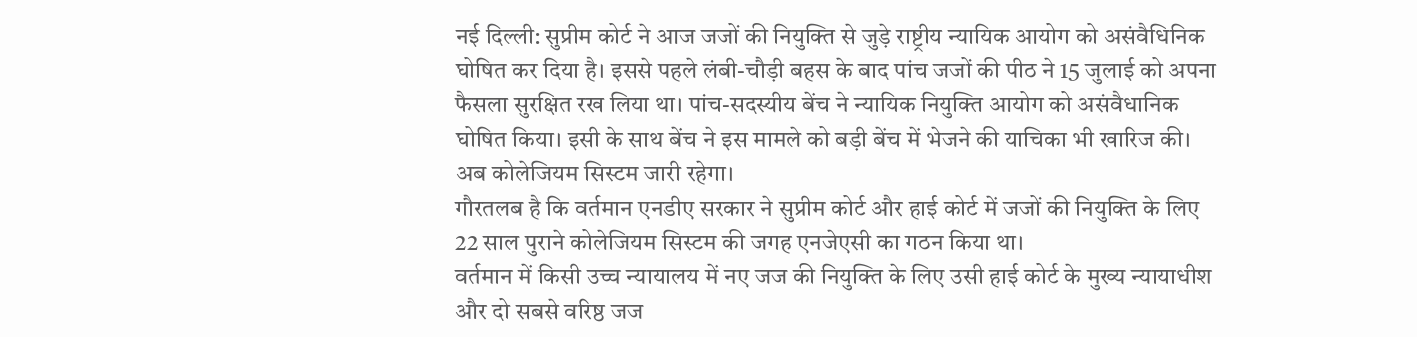नई दिल्ली: सुप्रीम कोर्ट ने आज जजों की नियुक्ति से जुड़े राष्ट्रीय न्यायिक आयोग को असंवैधिनिक घोषित कर दिया है। इससे पहले लंबी-चौड़ी बहस के बाद पांच जजों की पीठ ने 15 जुलाई को अपना फैसला सुरक्षित रख लिया था। पांच-सदस्यीय बेंच ने न्यायिक नियुक्ति आयोग को असंवैधानिक घोषित किया। इसी के साथ बेंच ने इस मामले को बड़ी बेंच में भेजने की याचिका भी खारिज की। अब कोलेजियम सिस्टम जारी रहेगा।
गौरतलब है कि वर्तमान एनडीए सरकार ने सुप्रीम कोर्ट और हाई कोर्ट में जजों की नियुक्ति के लिए 22 साल पुराने कोलेजियम सिस्टम की जगह एनजेएसी का गठन किया था।
वर्तमान में किसी उच्च न्यायालय में नए जज की नियुक्ति के लिए उसी हाई कोर्ट के मुख्य न्यायाधीश और दो सबसे वरिष्ठ जज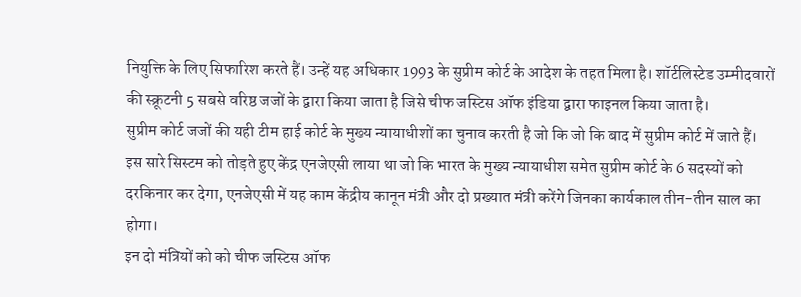नियुक्ति के लिए सिफारिश करते हैं। उन्हें यह अधिकार 1993 के सुप्रीम कोर्ट के आदेश के तहत मिला है। शॉर्टलिस्टेड उम्मीदवारों की स्क्रूटनी 5 सबसे वरिष्ठ जजों के द्वारा किया जाता है जिसे चीफ जस्टिस ऑफ इंडिया द्वारा फाइनल किया जाता है।
सुप्रीम कोर्ट जजों की यही टीम हाई कोर्ट के मुख्य न्यायाधीशों का चुनाव करती है जो कि जो कि बाद में सुप्रीम कोर्ट में जाते हैं।
इस सारे सिस्टम को तोड़ते हुए केंद्र एनजेएसी लाया था जो कि भारत के मुख्य न्यायाधीश समेत सुप्रीम कोर्ट के 6 सदस्यों को दरकिनार कर देगा, एनजेएसी में यह काम केंद्रीय कानून मंत्री और दो प्रख्यात मंत्री करेंगे जिनका कार्यकाल तीन-तीन साल का होगा।
इन दो मंत्रियों को को चीफ जस्टिस ऑफ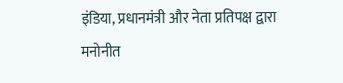इंडिया, प्रधानमंत्री और नेता प्रतिपक्ष द्वारा मनोनीत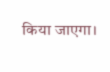किया जाएगा।